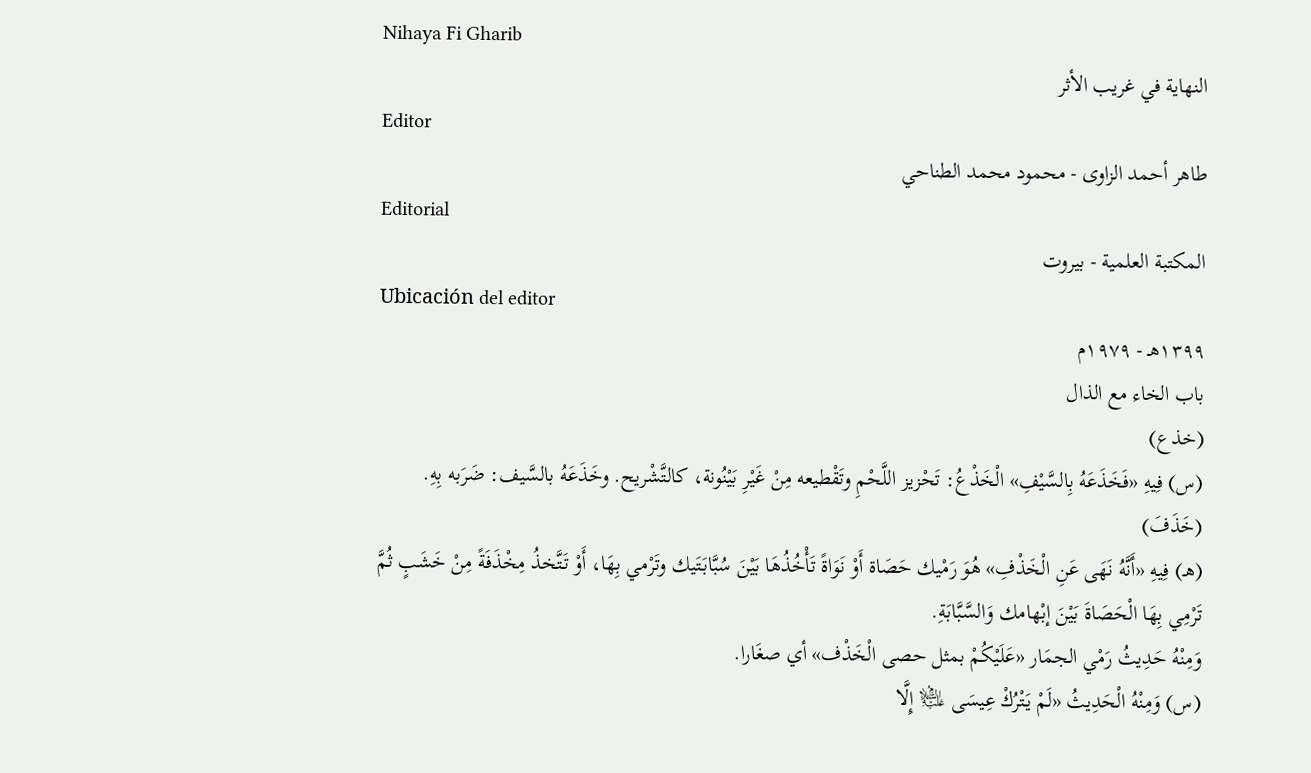Nihaya Fi Gharib
النهاية في غريب الأثر
Editor
طاهر أحمد الزاوى - محمود محمد الطناحي
Editorial
المكتبة العلمية - بيروت
Ubicación del editor
١٣٩٩هـ - ١٩٧٩م
باب الخاء مع الذال
(خذع)
(س) فِيهِ «فَخَذَعَهُ بِالسَّيْفِ» الْخَذْعُ: تَحْزيز اللَّحْمِ وتَقْطيعه مِنْ غَيْرِ بَيْنُونة، كالتَّشْريح. وخَذَعَهُ بالسَّيف: ضَرَبه بِهِ.
(خَذَفَ)
(هـ) فِيهِ «أَنَّهُ نَهَى عَنِ الْخَذْفِ» هُوَ رَمْيك حَصَاة أَوْ نَوَاةً تَأْخُذُهَا بَيْنَ سُبَّابَتَيك وتَرْمي بِهَا، أَوْ تَتَّخذُ مِخْذَفَةً مِنْ خَشَبٍ ثُمَّ تَرْمِي بِهَا الْحَصَاةَ بَيْنَ إبْهامك وَالسَّبَّابَةِ.
وَمِنْهُ حَدِيثُ رَمْي الجمَار «عَلَيْكُمْ بمثل حصى الْخَذْف» أي صغَارا.
(س) وَمِنْهُ الْحَدِيثُ «لَمْ يَتْرُكْ عِيسَى ﵇ إِلَّا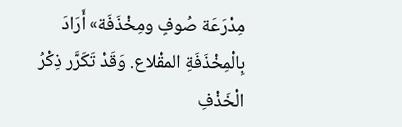مِدْرَعَة صُوفٍ ومِخْذَفَة» أَرَادَ بِالْمِخْذَفَةِ المقْلاع. وَقَدْ تَكَرَّر ذِكْرُ الْخَذْفِ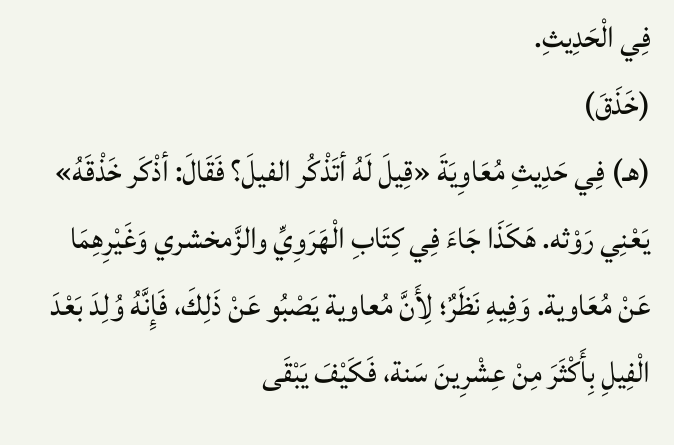فِي الْحَدِيثِ.
(خَذَقَ)
(هـ) فِي حَدِيثِ مُعَاوِيَةَ «قِيلَ لَهُ أتَذْكُر الفيلَ؟ فَقَالَ: أذْكَر خَذْقَهُ» يَعْنِي رَوْثه. هَكَذَا جَاءَ فِي كِتَابِ الْهَرَوِيِّ والزَّمخشري وَغَيْرِهِمَا عَنْ مُعَاوية. وَفِيهِ نَظَرٌ؛ لِأَنَّ مُعاوية يَصْبُو عَنْ ذَلِكَ، فَإِنَّهُ وُلِدَ بَعْدَ الْفِيلِ بِأَكْثَرَ مِنْ عِشْرِينَ سَنة، فَكَيْفَ يَبْقَى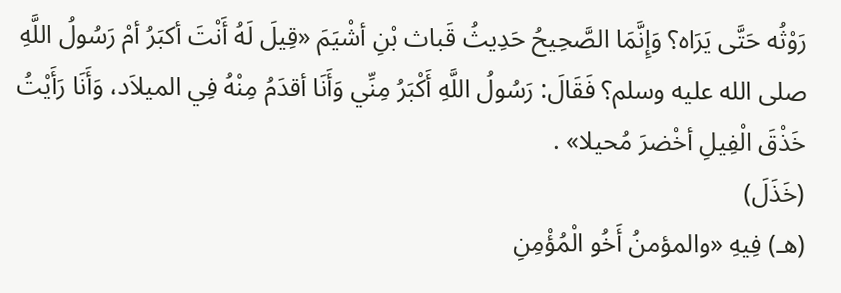رَوْثُه حَتَّى يَرَاه؟ وَإِنَّمَا الصَّحِيحُ حَدِيثُ قَباث بْنِ أشْيَمَ «قِيلَ لَهُ أَنْتَ أكبَرُ أمْ رَسُولُ اللَّهِ صلى الله عليه وسلم؟ فَقَالَ: رَسُولُ اللَّهِ أَكْبَرُ مِنِّي وَأَنَا أقدَمُ مِنْهُ فِي الميلاَد، وَأَنَا رَأَيْتُ خَذْقَ الْفِيلِ أخْضرَ مُحيلا» .
(خَذَلَ)
(هـ) فِيهِ «والمؤمنُ أَخُو الْمُؤْمِنِ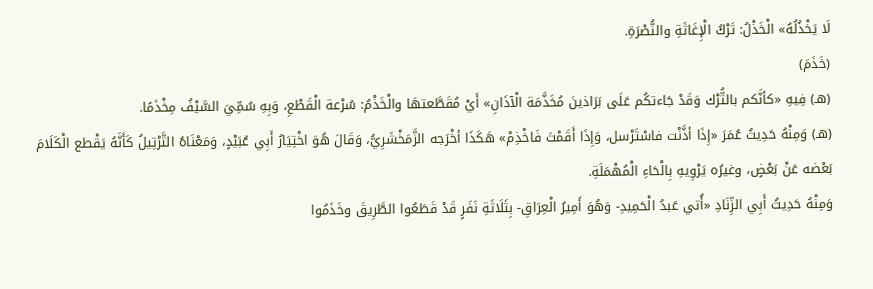لَا يَخْذُلُهُ» الْخَذْلُ: تَرْكُ الْإِغَاثَةِ والنُّصْرَةِ.
(خَذَمَ)
(هـ) فِيهِ «كأنَّكم بالتُّرْك وَقَدْ جَاءتكُم عَلَى بَرَاذينَ مُخَذَّمَة الْآذَانِ» أَيْ مُقَطَّعتهَا والْخَذْمُ: سُرْعة الْقَطْعِ، وَبِهِ سُمِّيَ السَّيْفُ مِخْذَمًا.
(هـ) وَمِنْهُ حَدِيثُ عُمَرَ «إِذَا أذَّنْت فاسْتَرْسل، وَإِذَا أَقَمْتَ فَاخْذِمْ» هَكَذَا أخْرَجه الزَّمَخْشَرِيُّ، وَقَالَ هُوَ اخْتِيَارُ أَبِي عُبَيْدٍ، وَمَعْنَاهُ التَّرْتِيلُ كَأَنَّهُ يَقْطع الْكَلَامَ بَعْضه عَنْ بَعْضٍ، وغيرُه يَرْوِيهِ بِالْحَاءِ الْمُهْمَلَةِ.
وَمِنْهُ حَدِيثُ أَبِي الزِّنَادِ «أُتي عَبدُ الْحَمِيدِ- وَهُوَ أَمِيرُ الْعِرَاقِ- بِثَلَاثَةِ نَفَرٍ قَدْ قَطَعُوا الطَّرِيقَ وخَذَمُوا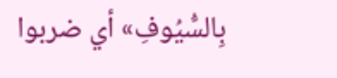بِالسُّيُوفِ» أي ضربوا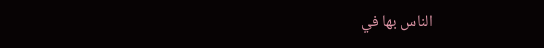الناس بها في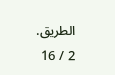الطريق.
2 / 16